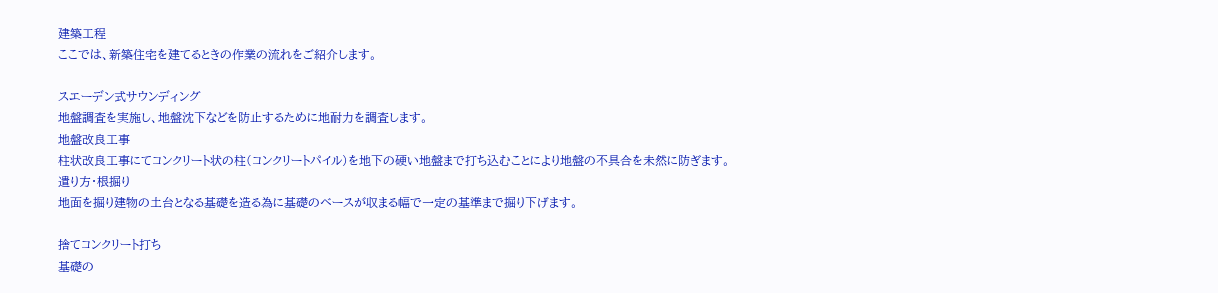建築工程
ここでは、新築住宅を建てるときの作業の流れをご紹介します。

スエーデン式サウンディング
地盤調査を実施し、地盤沈下などを防止するために地耐力を調査します。
地盤改良工事
柱状改良工事にてコンクリート状の柱(コンクリートパイル)を地下の硬い地盤まで打ち込むことにより地盤の不具合を未然に防ぎます。
遣り方・根掘り
地面を掘り建物の土台となる基礎を造る為に基礎のベースが収まる幅で一定の基準まで掘り下げます。

捨てコンクリート打ち
基礎の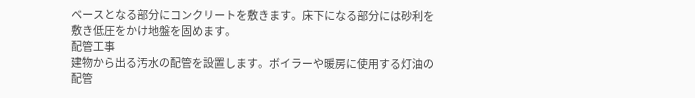ベースとなる部分にコンクリートを敷きます。床下になる部分には砂利を敷き低圧をかけ地盤を固めます。
配管工事
建物から出る汚水の配管を設置します。ボイラーや暖房に使用する灯油の配管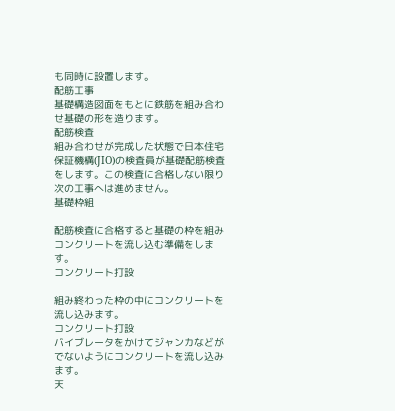も同時に設置します。
配筋工事
基礎構造図面をもとに鉄筋を組み合わせ基礎の形を造ります。
配筋検査
組み合わせが完成した状態で日本住宅保証機構(JIO)の検査員が基礎配筋検査をします。この検査に合格しない限り次の工事へは進めません。
基礎枠組

配筋検査に合格すると基礎の枠を組みコンクリートを流し込む準備をします。
コンクリート打設

組み終わった枠の中にコンクリートを流し込みます。
コンクリート打設
バイブレータをかけてジャンカなどがでないようにコンクリートを流し込みます。
天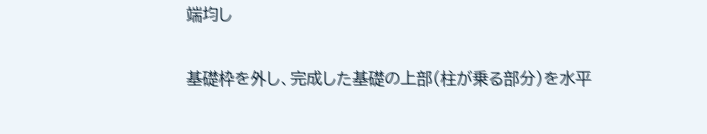端均し

基礎枠を外し、完成した基礎の上部(柱が乗る部分)を水平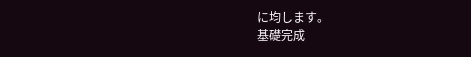に均します。
基礎完成